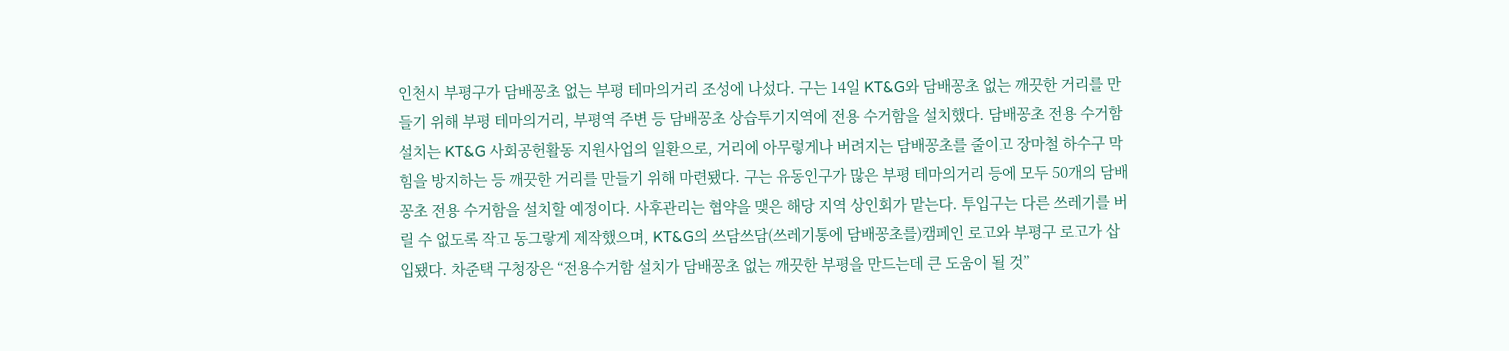인천시 부평구가 담배꽁초 없는 부평 테마의거리 조성에 나섰다. 구는 14일 KT&G와 담배꽁초 없는 깨끗한 거리를 만들기 위해 부평 테마의거리, 부평역 주변 등 담배꽁초 상습투기지역에 전용 수거함을 설치했다. 담배꽁초 전용 수거함 설치는 KT&G 사회공헌활동 지원사업의 일환으로, 거리에 아무렇게나 버려지는 담배꽁초를 줄이고 장마철 하수구 막힘을 방지하는 등 깨끗한 거리를 만들기 위해 마련됐다. 구는 유동인구가 많은 부평 테마의거리 등에 모두 50개의 담배꽁초 전용 수거함을 설치할 예정이다. 사후관리는 협약을 맺은 해당 지역 상인회가 맡는다. 투입구는 다른 쓰레기를 버릴 수 없도록 작고 동그랗게 제작했으며, KT&G의 쓰담쓰담(쓰레기통에 담배꽁초를)캠페인 로고와 부평구 로고가 삽입됐다. 차준택 구청장은 “전용수거함 설치가 담배꽁초 없는 깨끗한 부평을 만드는데 큰 도움이 될 것”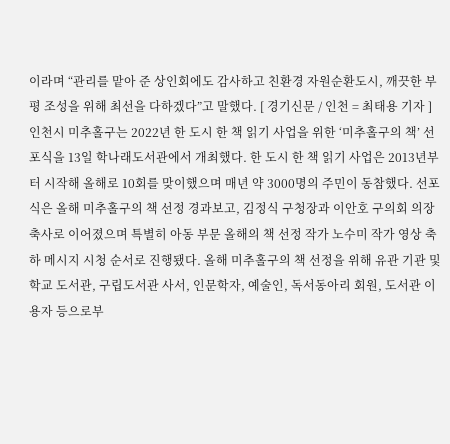이라며 “관리를 맡아 준 상인회에도 감사하고 친환경 자원순환도시, 깨끗한 부평 조성을 위해 최선을 다하겠다”고 말했다. [ 경기신문 / 인천 = 최태용 기자 ]
인천시 미추홀구는 2022년 한 도시 한 책 읽기 사업을 위한 ‘미추홀구의 책’ 선포식을 13일 학나래도서관에서 개최했다. 한 도시 한 책 읽기 사업은 2013년부터 시작해 올해로 10회를 맞이했으며 매년 약 3000명의 주민이 동참했다. 선포식은 올해 미추홀구의 책 선정 경과보고, 김정식 구청장과 이안호 구의회 의장 축사로 이어졌으며 특별히 아동 부문 올해의 책 선정 작가 노수미 작가 영상 축하 메시지 시청 순서로 진행됐다. 올해 미추홀구의 책 선정을 위해 유관 기관 및 학교 도서관, 구립도서관 사서, 인문학자, 예술인, 독서동아리 회원, 도서관 이용자 등으로부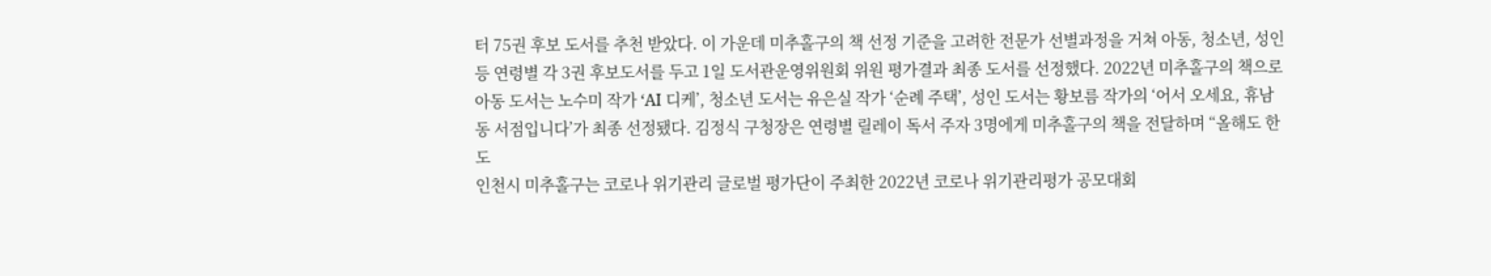터 75권 후보 도서를 추천 받았다. 이 가운데 미추홀구의 책 선정 기준을 고려한 전문가 선별과정을 거쳐 아동, 청소년, 성인 등 연령별 각 3권 후보도서를 두고 1일 도서관운영위원회 위원 평가결과 최종 도서를 선정했다. 2022년 미추홀구의 책으로 아동 도서는 노수미 작가 ‘AI 디케’, 청소년 도서는 유은실 작가 ‘순례 주택’, 성인 도서는 황보름 작가의 ‘어서 오세요, 휴남동 서점입니다’가 최종 선정됐다. 김정식 구청장은 연령별 릴레이 독서 주자 3명에게 미추홀구의 책을 전달하며 “올해도 한 도
인천시 미추홀구는 코로나 위기관리 글로벌 평가단이 주최한 2022년 코로나 위기관리평가 공모대회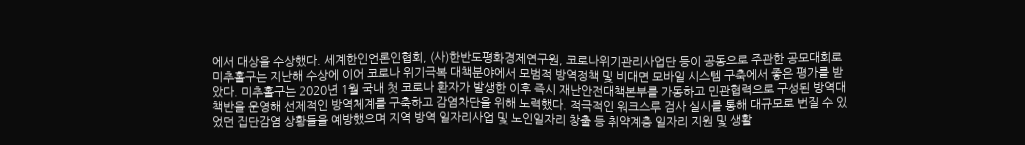에서 대상을 수상했다. 세계한인언론인협회, (사)한반도평화경제연구원, 코로나위기관리사업단 등이 공동으로 주관한 공모대회로 미추홀구는 지난해 수상에 이어 코로나 위기극복 대책분야에서 모범적 방역정책 및 비대면 모바일 시스템 구축에서 좋은 평가를 받았다. 미추홀구는 2020년 1월 국내 첫 코로나 환자가 발생한 이후 즉시 재난안전대책본부를 가동하고 민관협력으로 구성된 방역대책반을 운영해 선제적인 방역체계를 구축하고 감염차단을 위해 노력했다. 적극적인 워크스루 검사 실시를 통해 대규모로 번질 수 있었던 집단감염 상황들을 예방했으며 지역 방역 일자리사업 및 노인일자리 창출 등 취약계층 일자리 지원 및 생활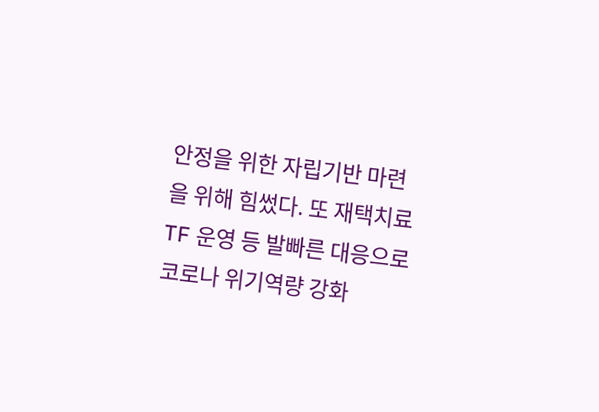안정을 위한 자립기반 마련을 위해 힘썼다. 또 재택치료TF 운영 등 발빠른 대응으로 코로나 위기역량 강화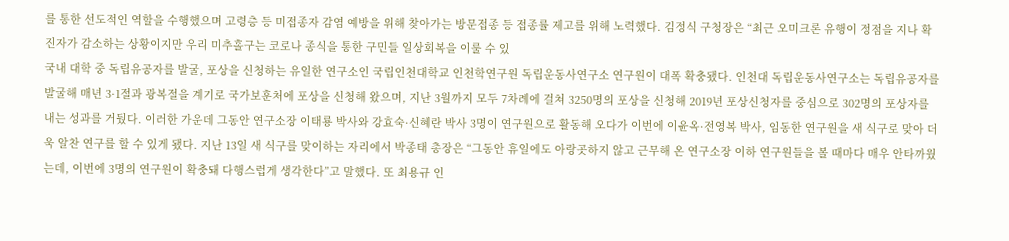를 통한 선도적인 역할을 수행했으며 고령층 등 미접종자 감염 예방을 위해 찾아가는 방문접종 등 접종률 제고를 위해 노력했다. 김정식 구청장은 “최근 오미크론 유행이 정점을 지나 확진자가 감소하는 상황이지만 우리 미추홀구는 코로나 종식을 통한 구민들 일상회복을 이룰 수 있
국내 대학 중 독립유공자를 발굴, 포상을 신청하는 유일한 연구소인 국립인천대학교 인천학연구원 독립운동사연구소 연구원이 대폭 확충됐다. 인천대 독립운동사연구소는 독립유공자를 발굴해 매년 3·1절과 광복절을 계기로 국가보훈처에 포상을 신청해 왔으며, 지난 3월까지 모두 7차례에 걸쳐 3250명의 포상을 신청해 2019년 포상신청자를 중심으로 302명의 포상자를 내는 성과를 거뒀다. 이러한 가운데 그동안 연구소장 이태룡 박사와 강효숙·신혜란 박사 3명이 연구원으로 활동해 오다가 이번에 이윤옥·전영복 박사, 임동한 연구원을 새 식구로 맞아 더욱 알찬 연구를 할 수 있게 됐다. 지난 13일 새 식구를 맞이하는 자리에서 박종태 총장은 “그동안 휴일에도 아랑곳하지 않고 근무해 온 연구소장 이하 연구원들을 볼 때마다 매우 안타까웠는데, 이번에 3명의 연구원이 확충돼 다행스럽게 생각한다”고 말했다. 또 최용규 인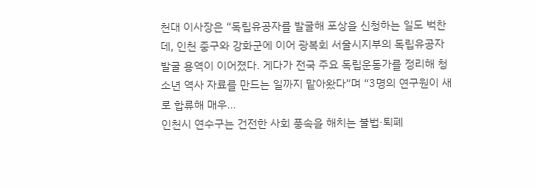천대 이사장은 “독립유공자를 발굴해 포상을 신청하는 일도 벅찬데, 인천 중구와 강화군에 이어 광복회 서울시지부의 독립유공자 발굴 용역이 이어졌다. 게다가 전국 주요 독립운동가를 정리해 청소년 역사 자료를 만드는 일까지 맡아왔다”며 “3명의 연구원이 새로 합류해 매우…
인천시 연수구는 건전한 사회 풍속을 해치는 불법·퇴폐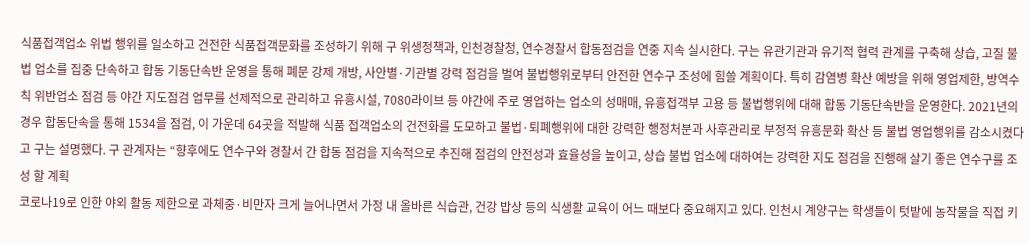식품접객업소 위법 행위를 일소하고 건전한 식품접객문화를 조성하기 위해 구 위생정책과, 인천경찰청, 연수경찰서 합동점검을 연중 지속 실시한다. 구는 유관기관과 유기적 협력 관계를 구축해 상습, 고질 불법 업소를 집중 단속하고 합동 기동단속반 운영을 통해 폐문 강제 개방, 사안별·기관별 강력 점검을 벌여 불법행위로부터 안전한 연수구 조성에 힘쓸 계획이다. 특히 감염병 확산 예방을 위해 영업제한, 방역수칙 위반업소 점검 등 야간 지도점검 업무를 선제적으로 관리하고 유흥시설, 7080라이브 등 야간에 주로 영업하는 업소의 성매매, 유흥접객부 고용 등 불법행위에 대해 합동 기동단속반을 운영한다. 2021년의 경우 합동단속을 통해 1534을 점검, 이 가운데 64곳을 적발해 식품 접객업소의 건전화를 도모하고 불법·퇴폐행위에 대한 강력한 행정처분과 사후관리로 부정적 유흥문화 확산 등 불법 영업행위를 감소시켰다고 구는 설명했다. 구 관계자는 “향후에도 연수구와 경찰서 간 합동 점검을 지속적으로 추진해 점검의 안전성과 효율성을 높이고, 상습 불법 업소에 대하여는 강력한 지도 점검을 진행해 살기 좋은 연수구를 조성 할 계획
코로나19로 인한 야외 활동 제한으로 과체중·비만자 크게 늘어나면서 가정 내 올바른 식습관, 건강 밥상 등의 식생활 교육이 어느 때보다 중요해지고 있다. 인천시 계양구는 학생들이 텃밭에 농작물을 직접 키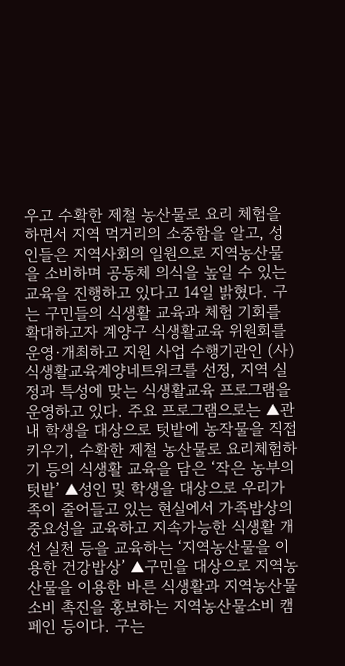우고 수확한 제철 농산물로 요리 체험을 하면서 지역 먹거리의 소중함을 알고, 성인들은 지역사회의 일원으로 지역농산물을 소비하며 공동체 의식을 높일 수 있는 교육을 진행하고 있다고 14일 밝혔다. 구는 구민들의 식생활 교육과 체험 기회를 확대하고자 계양구 식생활교육 위원회를 운영·개최하고 지원 사업 수행기관인 (사)식생활교육계양네트워크를 선정, 지역 실정과 특성에 맞는 식생활교육 프로그램을 운영하고 있다. 주요 프로그램으로는 ▲관내 학생을 대상으로 텃밭에 농작물을 직접 키우기, 수확한 제철 농산물로 요리체험하기 등의 식생활 교육을 담은 ‘작은 농부의 텃밭’ ▲성인 및 학생을 대상으로 우리가족이 줄어들고 있는 현실에서 가족밥상의 중요성을 교육하고 지속가능한 식생활 개선 실천 등을 교육하는 ‘지역농산물을 이용한 건강밥상’ ▲구민을 대상으로 지역농산물을 이용한 바른 식생활과 지역농산물소비 촉진을 홍보하는 지역농산물소비 캠페인 등이다. 구는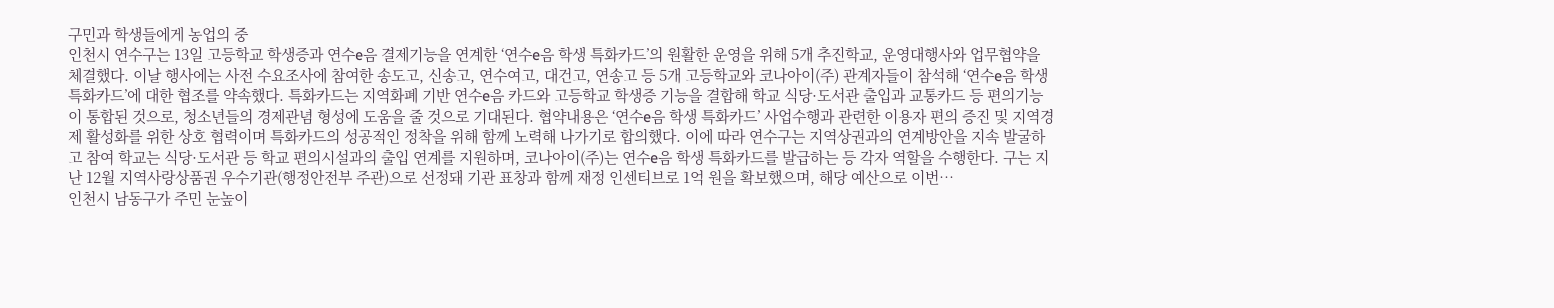구민과 학생들에게 농업의 중
인천시 연수구는 13일 고등학교 학생증과 연수e음 결제기능을 연계한 ‘연수e음 학생 특화카드’의 원활한 운영을 위해 5개 추진학교, 운영대행사와 업무협약을 체결했다. 이날 행사에는 사전 수요조사에 참여한 송도고, 신송고, 연수여고, 대건고, 연송고 등 5개 고등학교와 코나아이(주) 관계자들이 참석해 ‘연수e음 학생 특화카드’에 대한 협조를 약속했다. 특화카드는 지역화폐 기반 연수e음 카드와 고등학교 학생증 기능을 결합해 학교 식당·도서관 출입과 교통카드 등 편의기능이 통합된 것으로, 청소년들의 경제관념 형성에 도움을 줄 것으로 기대된다. 협약내용은 ‘연수e음 학생 특화카드’ 사업수행과 관련한 이용자 편의 증진 및 지역경제 활성화를 위한 상호 협력이며 특화카드의 성공적인 정착을 위해 함께 노력해 나가기로 합의했다. 이에 따라 연수구는 지역상권과의 연계방안을 지속 발굴하고 참여 학교는 식당·도서관 등 학교 편의시설과의 출입 연계를 지원하며, 코나아이(주)는 연수e음 학생 특화카드를 발급하는 등 각자 역할을 수행한다. 구는 지난 12월 지역사랑상품권 우수기관(행정안전부 주관)으로 선정돼 기관 표창과 함께 재정 인센티브로 1억 원을 확보했으며, 해당 예산으로 이번…
인천시 남동구가 주민 눈높이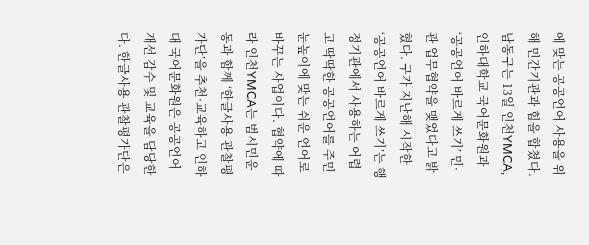에 맞는 공공언어 사용을 위해 민간기관과 힘을 합쳤다. 남동구는 13일 인천YMCA, 인하대학교 국어문화원과 ‘공공언어 바르게 쓰기’ 민·관 업무협약을 맺었다고 밝혔다. 구가 지난해 시작한 ‘공공언어 바르게 쓰기’는 행정기관에서 사용하는 어렵고 딱딱한 공공언어를 주민 눈높이에 맞는 쉬운 언어로 바꾸는 사업이다. 협약에 따라 인천YMCA는 범시민운동과 함께 ‘한글사용 관찰평가단’을 추천·교육하고 인하대 국어문화원은 공공언어 개선 감수 및 교육을 담당한다. 한글사용 관찰평가단은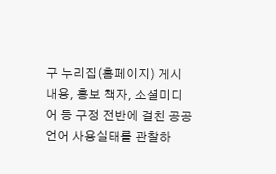구 누리집(홈페이지) 게시 내용, 홍보 책자, 소셜미디어 등 구정 전반에 걸친 공공언어 사용실태를 관찰하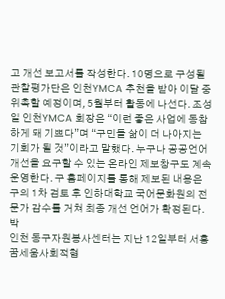고 개선 보고서를 작성한다. 10명으로 구성될 관찰평가단은 인천YMCA 추천을 받아 이달 중 위촉할 예정이며, 5월부터 활동에 나선다. 조성일 인천YMCA 회장은 “이런 좋은 사업에 동참하게 돼 기쁘다”며 “구민들 삶이 더 나아지는 기회가 될 것”이라고 말했다. 누구나 공공언어 개선을 요구할 수 있는 온라인 제보창구도 계속 운영한다. 구 홈페이지를 통해 제보된 내용은 구의 1차 검토 후 인하대학교 국어문화원의 전문가 감수를 거쳐 최종 개선 언어가 확정된다. 박
인천 동구자원봉사센터는 지난 12일부터 서흥꿈세움사회적협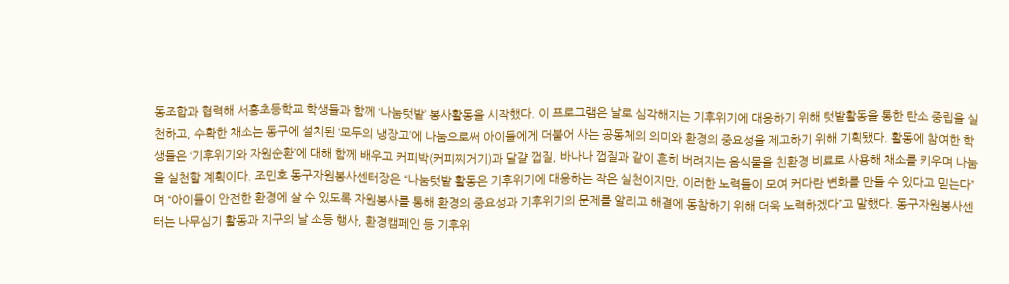동조합과 협력해 서흥초등학교 학생들과 함께 ‘나눔텃밭’ 봉사활동을 시작했다. 이 프로그램은 날로 심각해지는 기후위기에 대응하기 위해 텃밭활동을 통한 탄소 중립을 실천하고, 수확한 채소는 동구에 설치된 ‘모두의 냉장고’에 나눔으로써 아이들에게 더불어 사는 공동체의 의미와 환경의 중요성을 제고하기 위해 기획됐다. 활동에 참여한 학생들은 ‘기후위기와 자원순환’에 대해 함께 배우고 커피박(커피찌거기)과 달걀 껍질, 바나나 껍질과 같이 흔히 버려지는 음식물을 친환경 비료로 사용해 채소를 키우며 나눔을 실천할 계획이다. 조민호 동구자원봉사센터장은 “나눔텃밭 활동은 기후위기에 대응하는 작은 실천이지만, 이러한 노력들이 모여 커다란 변화를 만들 수 있다고 믿는다”며 “아이들이 안전한 환경에 살 수 있도록 자원봉사를 통해 환경의 중요성과 기후위기의 문제를 알리고 해결에 동참하기 위해 더욱 노력하겠다”고 말했다. 동구자원봉사센터는 나무심기 활동과 지구의 날 소등 행사, 환경캠페인 등 기후위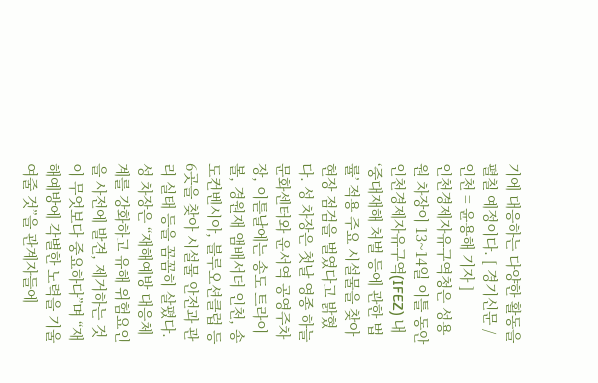기에 대응하는 다양한 활동을 펼칠 예정이다. [ 경기신문 / 인천 = 윤용해 기자 ]
인천경제자유구역청은 성용원 차장이 13~14일 이틀 동안 인천경제자유구역(IFEZ) 내 ‘중대재해 처벌 등에 관한 법률’ 적용 주요 시설물을 찾아 현장 점검을 벌였다고 밝혔다. 성 차장은 첫날 영종 하늘문화센터와 운서역 공영주차장, 이튿날에는 송도 트라이볼, 경원재 앰배서더 인천, 송도컨벤시아, 블루오션클럽 등 6곳을 찾아 시설물 안전과 관리 실태 등을 꼼꼼히 살폈다. 성 차장은 “재해예방 대응체계를 강화하고 유해 위험요인을 사전에 발견, 제거하는 것이 무엇보다 중요하다”며 “재해예방에 각별한 노력을 기울여줄 것”을 관계자들에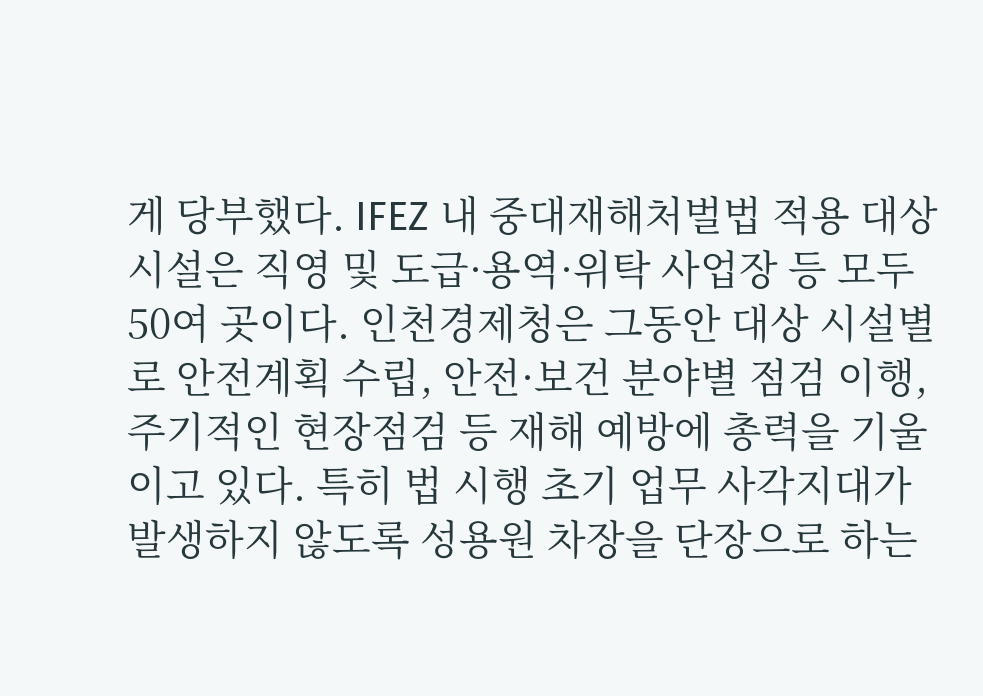게 당부했다. IFEZ 내 중대재해처벌법 적용 대상시설은 직영 및 도급·용역·위탁 사업장 등 모두 50여 곳이다. 인천경제청은 그동안 대상 시설별로 안전계획 수립, 안전·보건 분야별 점검 이행, 주기적인 현장점검 등 재해 예방에 총력을 기울이고 있다. 특히 법 시행 초기 업무 사각지대가 발생하지 않도록 성용원 차장을 단장으로 하는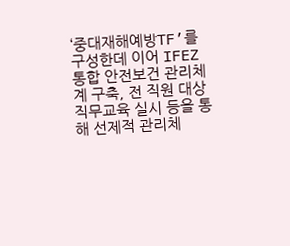‘중대재해예방TF’를 구성한데 이어 IFEZ 통합 안전보건 관리체계 구축, 전 직원 대상 직무교육 실시 등을 통해 선제적 관리체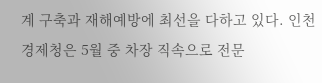계 구축과 재해예방에 최선을 다하고 있다. 인천경제청은 5월 중 차장 직속으로 전문